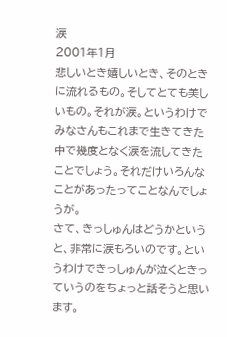涙
2001年1月
悲しいとき嬉しいとき、そのときに流れるもの。そしてとても美しいもの。それが涙。というわけでみなさんもこれまで生きてきた中で幾度となく涙を流してきたことでしょう。それだけいろんなことがあったってことなんでしょうが。
さて、きっしゅんはどうかというと、非常に涙もろいのです。というわけできっしゅんが泣くときっていうのをちょっと話そうと思います。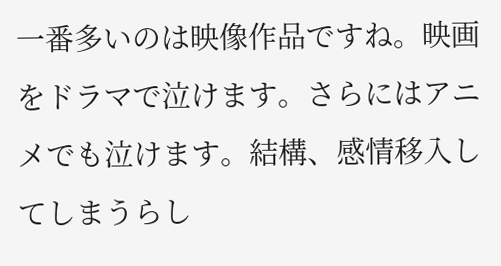一番多いのは映像作品ですね。映画をドラマで泣けます。さらにはアニメでも泣けます。結構、感情移入してしまうらし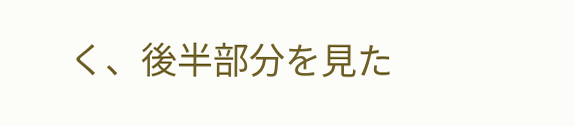く、後半部分を見た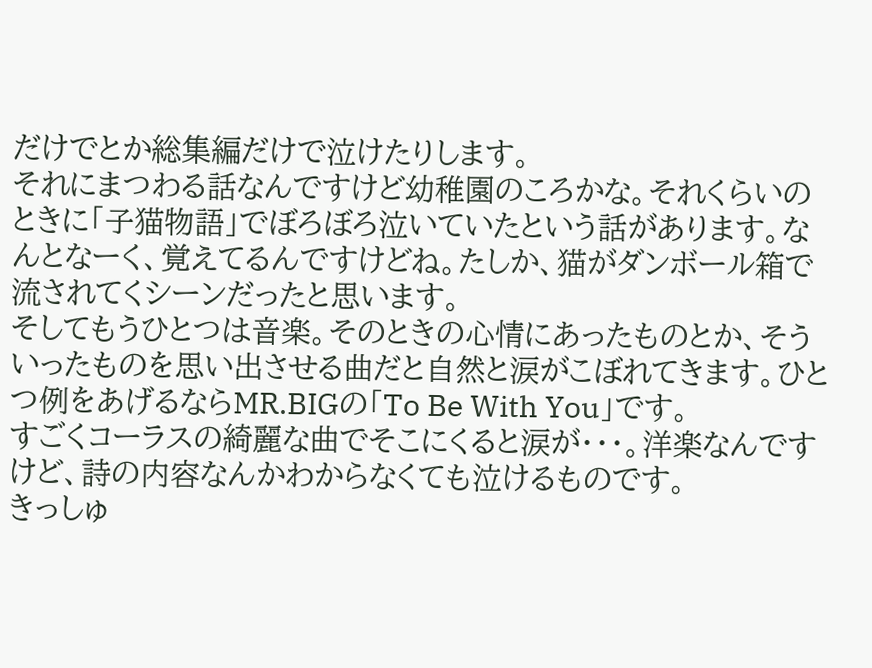だけでとか総集編だけで泣けたりします。
それにまつわる話なんですけど幼稚園のころかな。それくらいのときに「子猫物語」でぼろぼろ泣いていたという話があります。なんとなーく、覚えてるんですけどね。たしか、猫がダンボール箱で流されてくシーンだったと思います。
そしてもうひとつは音楽。そのときの心情にあったものとか、そういったものを思い出させる曲だと自然と涙がこぼれてきます。ひとつ例をあげるならMR.BIGの「To Be With You」です。
すごくコーラスの綺麗な曲でそこにくると涙が・・・。洋楽なんですけど、詩の内容なんかわからなくても泣けるものです。
きっしゅ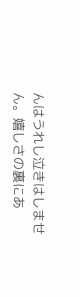んはうれし泣きはしません。嬉しさの裏にあ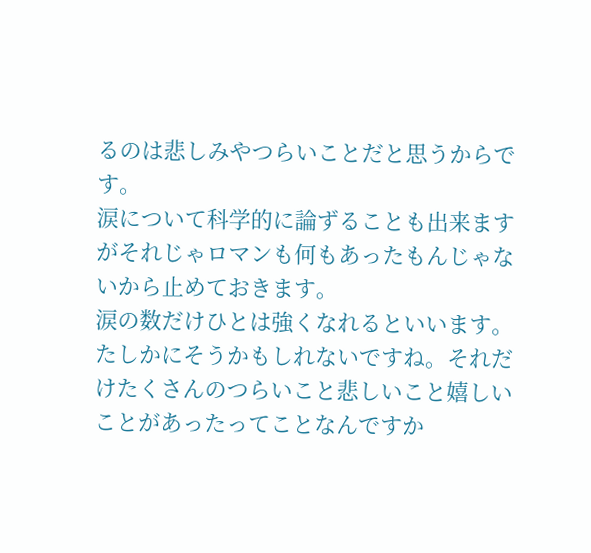るのは悲しみやつらいことだと思うからです。
涙について科学的に論ずることも出来ますがそれじゃロマンも何もあったもんじゃないから止めておきます。
涙の数だけひとは強くなれるといいます。たしかにそうかもしれないですね。それだけたくさんのつらいこと悲しいこと嬉しいことがあったってことなんですか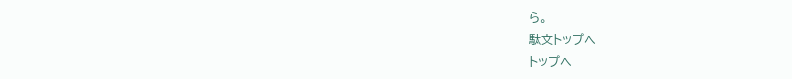ら。
駄文トップへ
トップへ